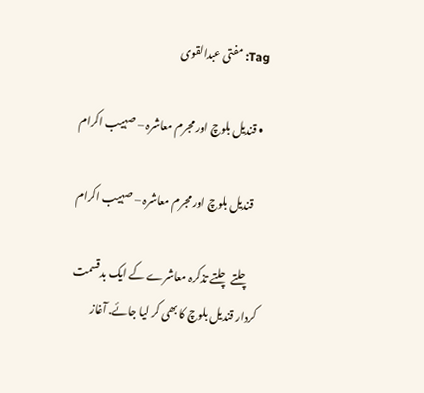Tag: مفتی عبدالقوی

  • قندیل بلوچ اور مجرم معاشرہ – صہیب اکرام

    قندیل بلوچ اور مجرم معاشرہ – صہیب اکرام

    چلتے چلتے تذکرہ معاشرے کے ایک بدقسمت کردار قندیل بلوچ کا بھی کر لیا جائے. آغاز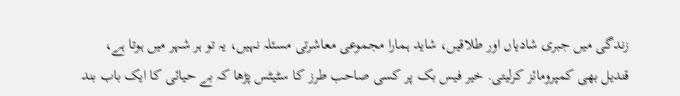زندگی میں جبری شادیاں اور طلاقیں، شاید ہمارا مجموعی معاشرتی مسئلہ نہیں، یہ تو ہر شہر میں ہوتا ہے، قندیل بھی کمپرومائز کرلیتی. خیر فیس بک پر کسی صاحب طرز کا سٹیٹس پڑھا کہ بے حیائی کا ایک باب بند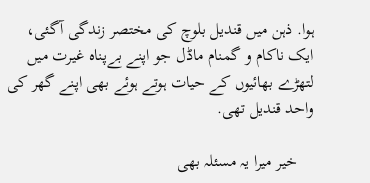ہوا. ذہن میں قندیل بلوچ کی مختصر زندگی آگئی، ایک ناکام و گمنام ماڈل جو اپنے بےپناہ غیرت میں لتھڑے بھائیوں کے حیات ہوتے ہوئے بھی اپنے گھر کی واحد قندیل تھی.

    خیر میرا یہ مسئلہ بھی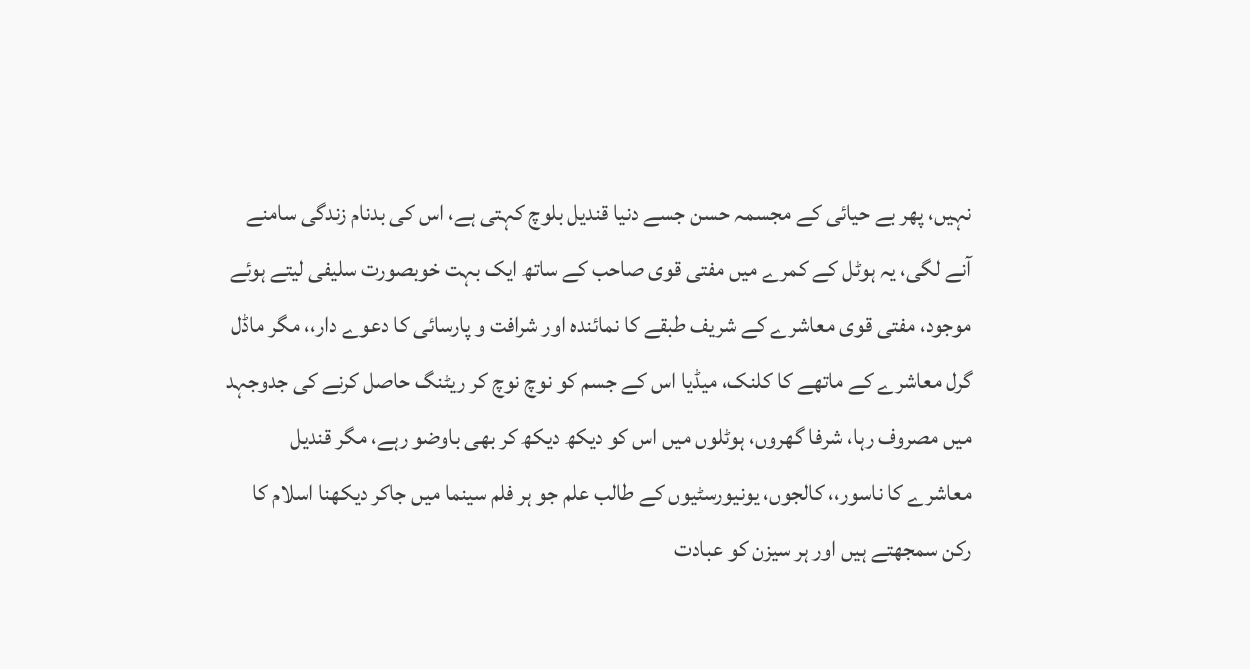نہیں، پھر بے حیائی کے مجسمہ حسن جسے دنیا قندیل بلوچ کہتی ہے، اس کی بدنام زندگی سامنے آنے لگی، یہ ہوٹل کے کمرے میں مفتی قوی صاحب کے ساتھ ایک بہت خوبصورت سلیفی لیتے ہوئے موجود، مفتی قوی معاشرے کے شریف طبقے کا نمائندہ اور شرافت و پارسائی کا دعوے دار،، مگر ماڈل گرل معاشرے کے ماتھے کا کلنک، میڈیا اس کے جسم کو نوچ نوچ کر ریٹنگ حاصل کرنے کی جدوجہد میں مصروف رہا، شرفا گھروں، ہوٹلوں میں اس کو دیکھ دیکھ کر بھی باوضو رہے، مگر قندیل معاشرے کا ناسور،، کالجوں، یونیورسٹیوں کے طالب علم جو ہر فلم سینما میں جاکر دیکھنا اسلام کا رکن سمجھتے ہیں اور ہر سیزن کو عبادت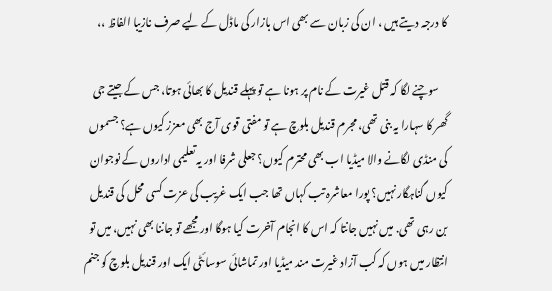کا درجہ دیتے ہیں ، ان کی زبان سے بھی اس بازار کی ماڈل کے لیے صرف نازیبا الفاظ ،،

    سوچنے لگا کہ قتل غیرت کے نام پر ہونا ہے تو پہلے قندیل کا بھائی ہوتا، جس کے جیتے جی گھر کا سہارا یہ بنی تھی، مجرم قندیل بلوچ ہے تو مفتی قوی آج بھی معزز کیوں ہے؟ جسموں کی منڈی لگانے والا میڈیا اب بھی محترم کیوں؟ جعلی شرفا اور یہ تعلیمی اداروں کے نوجوان کیوں گناہگار نہیں؟ پورا معاشرہ تب کہاں تھا جب ایک غریب کی عزت کسی محل کی قندیل بن رہی تھی. میں نہیں جانتا کہ اس کا انجام آخرت کیا ہوگا اور مجھے تو جاننا بھی نہیں، میں تو انتظار میں ہوں کہ کب آزاد غیرت مند میڈیا اور تماشائی سوسائٹی ایک اور قندیل بلوچ کو جنم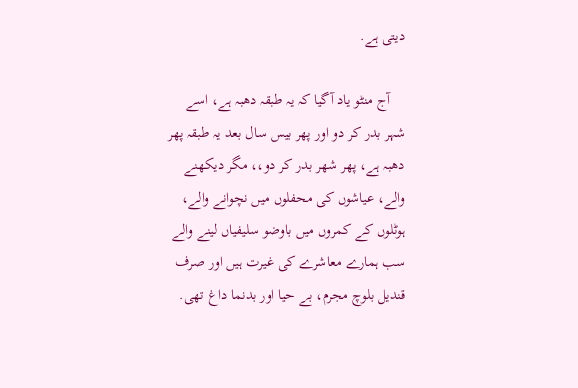دیتی ہے.

    آج منٹو یاد آگیا کہ یہ طبقہ دھبہ ہے، اسے شہر بدر کر دو اور پھر بیس سال بعد یہ طبقہ پھر دھبہ ہے، پھر شھر بدر کر دو،، مگر دیکھنے والے، عیاشوں کی محفلوں میں نچوانے والے، ہوٹلوں کے کمروں میں باوضو سلیفیاں لینے والے سب ہمارے معاشرے کی غیرت ہیں اور صرف قندیل بلوچ مجرم، بے حیا اور بدنما داغ تھی.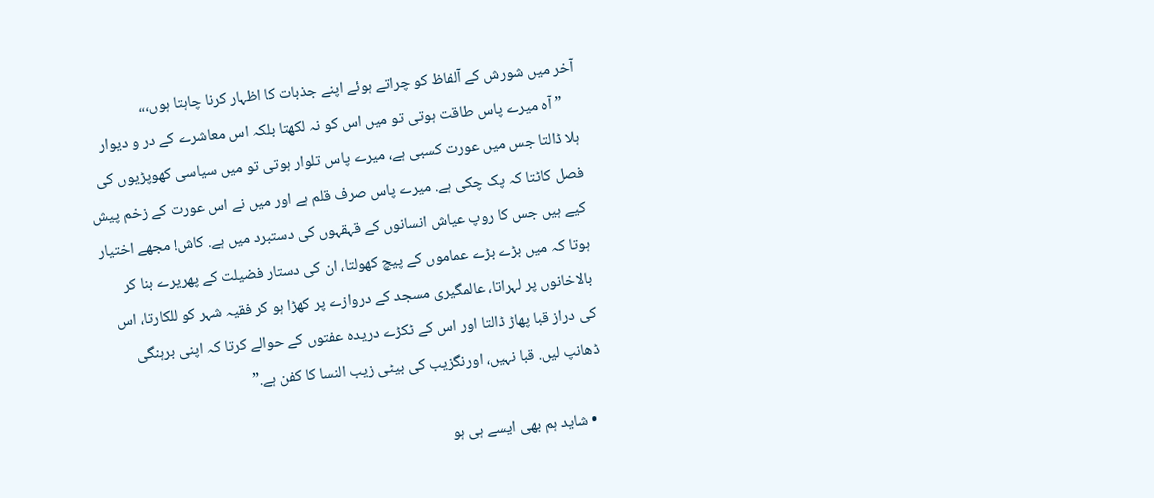آخر میں شورش کے آلفاظ کو چراتے ہوئے اپنے جذبات کا اظہار کرنا چاہتا ہوں،،،
    ” آہ میرے پاس طاقت ہوتی تو میں اس کو نہ لکھتا بلکہ اس معاشرے کے در و دیوار ہلا ڈالتا جس میں عورت کسبی ہے، میرے پاس تلوار ہوتی تو میں سیاسی کھوپڑیوں کی فصل کاٹتا کہ پک چکی ہے. میرے پاس صرف قلم ہے اور میں نے اس عورت کے زخم پیش کیے ہیں جس کا روپ عیاش انسانوں کے قہقہوں کی دستبرد میں ہے. کاش! مجھے اختیار ہوتا کہ میں بڑے بڑے عماموں کے پیچ کھولتا، ان کی دستار فضیلت کے پھریرے بنا کر بالاخانوں پر لہراتا، عالمگیری مسجد کے دروازے پر کھڑا ہو کر فقیہ شہر کو للکارتا، اس کی دراز قبا پھاڑ ڈالتا اور اس کے ٹکڑے دریدہ عفتوں کے حوالے کرتا کہ اپنی برہنگی ڈھانپ لیں. قبا نہیں، اورنگزیب کی بیٹی زیب النسا کا کفن ہے.”

  • شاید ہم بھی ایسے ہی ہو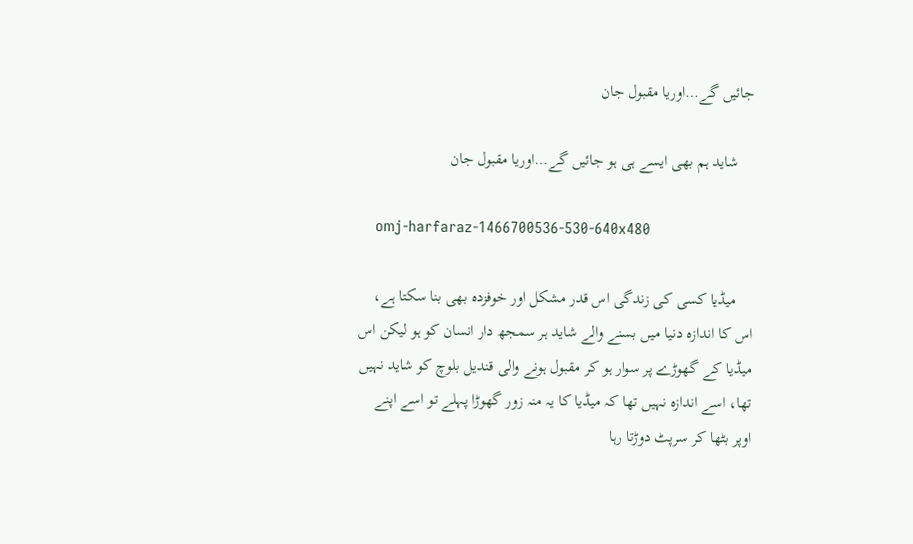جائیں گے…اوریا مقبول جان

    شاید ہم بھی ایسے ہی ہو جائیں گے…اوریا مقبول جان

    omj-harfaraz-1466700536-530-640x480

    میڈیا کسی کی زندگی اس قدر مشکل اور خوفزدہ بھی بنا سکتا ہے، اس کا اندازہ دنیا میں بسنے والے شاید ہر سمجھ دار انسان کو ہو لیکن اس میڈیا کے گھوڑے پر سوار ہو کر مقبول ہونے والی قندیل بلوچ کو شاید نہیں تھا، اسے اندازہ نہیں تھا کہ میڈیا کا یہ منہ زور گھوڑا پہلے تو اسے اپنے اوپر بٹھا کر سرپٹ دوڑتا رہا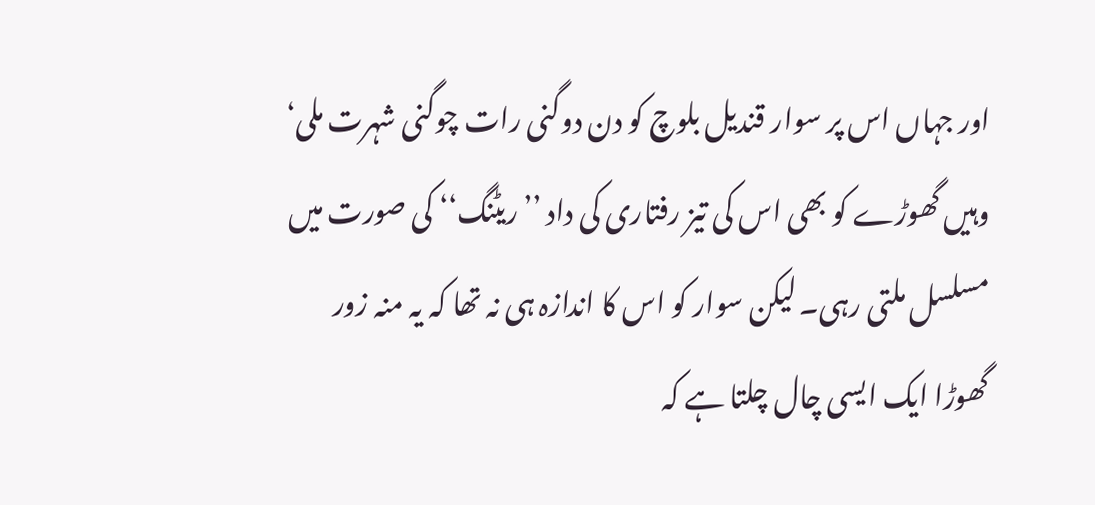اور جہاں اس پر سوار قندیل بلوچ کو دن دوگنی رات چوگنی شہرت ملی‘ وہیں گھوڑے کو بھی اس کی تیز رفتاری کی داد ’’ریٹنگ‘‘ کی صورت میں مسلسل ملتی رہی۔ لیکن سوار کو اس کا اندازہ ہی نہ تھا کہ یہ منہ زور گھوڑا ایک ایسی چال چلتا ہے کہ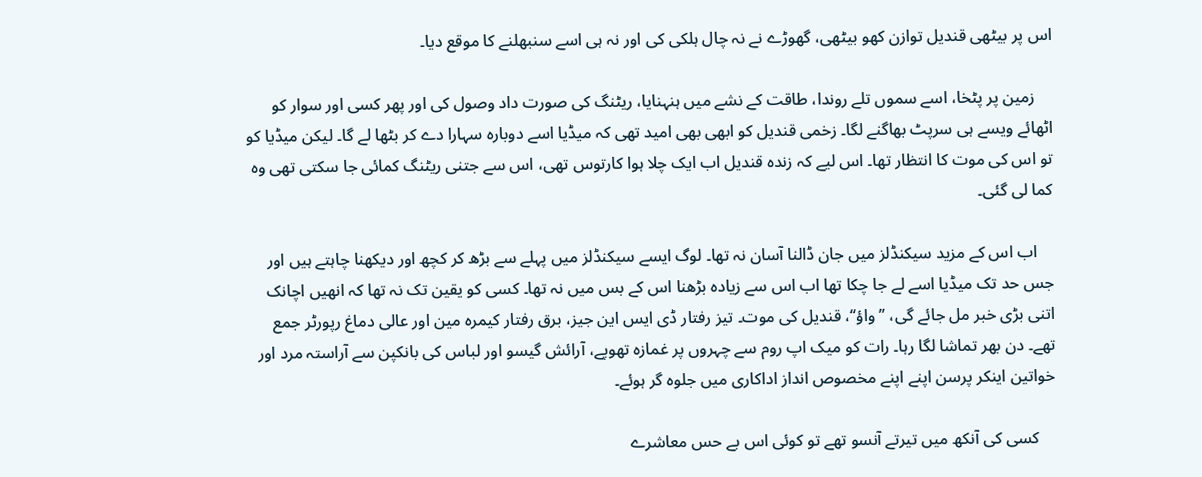اس پر بیٹھی قندیل توازن کھو بیٹھی، گھوڑے نے نہ چال ہلکی کی اور نہ ہی اسے سنبھلنے کا موقع دیا۔

    زمین پر پٹخا، اسے سموں تلے روندا، طاقت کے نشے میں ہنہنایا، ریٹنگ کی صورت داد وصول کی اور پھر کسی اور سوار کو اٹھائے ویسے ہی سرپٹ بھاگنے لگا۔ زخمی قندیل کو ابھی بھی امید تھی کہ میڈیا اسے دوبارہ سہارا دے کر بٹھا لے گا۔ لیکن میڈیا کو تو اس کی موت کا انتظار تھا۔ اس لیے کہ زندہ قندیل اب ایک چلا ہوا کارتوس تھی، اس سے جتنی ریٹنگ کمائی جا سکتی تھی وہ کما لی گئی۔

    اب اس کے مزید سیکنڈلز میں جان ڈالنا آسان نہ تھا۔ لوگ ایسے سیکنڈلز میں پہلے سے بڑھ کر کچھ اور دیکھنا چاہتے ہیں اور جس حد تک میڈیا اسے لے جا چکا تھا اب اس سے زیادہ بڑھنا اس کے بس میں نہ تھا۔ کسی کو یقین تک نہ تھا کہ انھیں اچانک اتنی بڑی خبر مل جائے گی، ’’واؤ‘‘، قندیل کی موت۔ تیز رفتار ڈی ایس این جیز، برق رفتار کیمرہ مین اور عالی دماغ رپورٹر جمع تھے۔ دن بھر تماشا لگا رہا۔ رات کو میک اپ روم سے چہروں پر غمازہ تھوپے، آرائش گیسو اور لباس کی بانکپن سے آراستہ مرد اور خواتین اینکر پرسن اپنے اپنے مخصوص انداز اداکاری میں جلوہ گر ہوئے۔

    کسی کی آنکھ میں تیرتے آنسو تھے تو کوئی اس بے حس معاشرے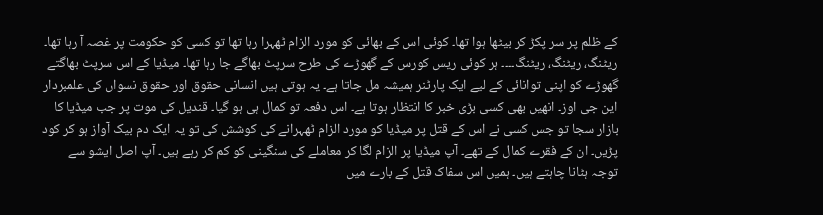کے ظلم پر سر پکڑ کر بیٹھا ہوا تھا۔ کوئی اس کے بھائی کو مورد الزام ٹھہرا رہا تھا تو کسی کو حکومت پر غصہ آ رہا تھا۔ ریٹنگ، ریٹنگ، ریٹنگ۔۔۔۔ ہر کوئی ریس کورس کے گھوڑے کی طرح سرپٹ بھاگے جا رہا تھا۔ میڈیا کے اس سرپٹ بھاگتے گھوڑے کو اپنی توانائی کے لیے ایک پارٹنر ہمیشہ مل جاتا ہے۔ یہ ہوتی ہیں انسانی حقوق اور حقوق نسواں کی علمبردار این جی اوز۔ انھیں بھی کسی بڑی خبر کا انتظار ہوتا ہے۔ اس دفعہ تو کمال ہی ہو گیا۔ قندیل کی موت پر جب میڈیا کا بازار سجا تو جس کسی نے اس کے قتل پر میڈیا کو مورد الزام ٹھہرانے کی کوشش کی تو یہ ایک دم بیک آواز ہو کر کود پڑیں۔ ان کے فقرے کمال کے تھے۔ آپ میڈیا پر الزام لگا کر معاملے کی سنگینی کو کم کر رہے ہیں۔ آپ اصل ایشو سے توجہ ہٹانا چاہتے ہیں۔ ہمیں اس سفاک قتل کے بارے میں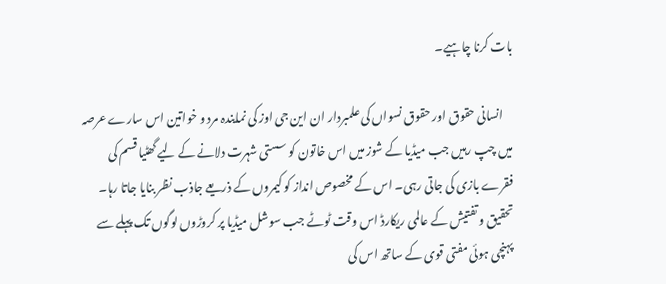بات کرنا چاہیے۔

    انسانی حقوق اور حقوق نسواں کی علمبردار ان این جی اوز کی نمایندہ مرد و خواتین اس سارے عرصہ میں چپ رہیں جب میڈیا کے شوز میں اس خاتون کو سستی شہرت دلانے کے لیے گھٹیا قسم کی فقرے بازی کی جاتی رہی۔ اس کے مخصوص انداز کو کیمروں کے ذریعے جاذب نظر بنایا جاتا رہا۔ تحقیق و تفتیش کے عالمی ریکارڈ اس وقت ٹوٹے جب سوشل میڈیا پر کروڑوں لوگوں تک پہلے سے پہنچی ہوئی مفتی قوی کے ساتھ اس کی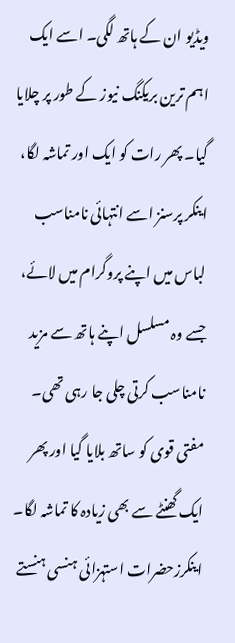ویڈیو ان کے ہاتھ لگی۔ اسے ایک اہم ترین بریکنگ نیوز کے طور پر چلایا گیا۔ پھر رات کو ایک اور تماشہ لگا، اینکر پرسنز اسے انتہائی نامناسب لباس میں اپنے پروگرام میں لائے، جسے وہ مسلسل اپنے ہاتھ سے مزید نامناسب کرتی چلی جا رہی تھی۔ مفتی قوی کو ساتھ بلایا گیا اور پھر ایک گھنٹے سے بھی زیادہ کا تماشہ لگا۔ اینکرزحضرات استہزائی ہنسی ہنستے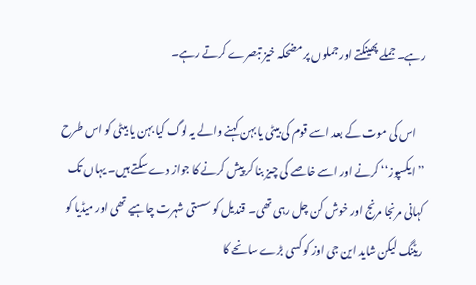رہے۔ جملے پھینکتے اور جملوں پر مضحکہ خیز تبصرے کرتے رہے۔

    اس کی موت کے بعد اسے قوم کی بیٹی یا بہن کہنے والے یہ لوگ کیا بہن یا بیٹی کو اس طرح ’’ایکسپوز‘‘ کرنے اور اسے خاصے کی چیز بنا کر پیش کرنے کا جواز دے سکتے ہیں۔ یہاں تک کہانی مرنجا مرنج اور خوش کن چل رہی تھی۔ قندیل کو سستی شہرت چاہیے تھی اور میڈیا کو ریٹنگ لیکن شاید این جی اوز کو کسی بڑے سانحے کا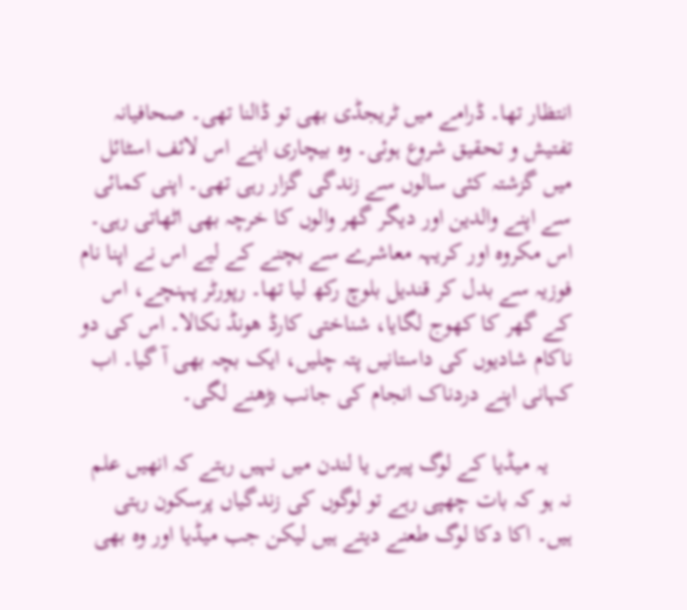انتظار تھا۔ ڈرامے میں ٹریجڈی بھی تو ڈالنا تھی۔ صحافیانہ تفتیش و تحقیق شروع ہوئی۔ وہ بیچاری اپنے اس لائف اسٹائل میں گزشتہ کئی سالوں سے زندگی گزار رہی تھی۔ اپنی کمائی سے اپنے والدین اور دیگر گھر والوں کا خرچہ بھی اٹھاتی رہی۔ اس مکروہ اور کریہہ معاشرے سے بچنے کے لیے اس نے اپنا نام فوزیہ سے بدل کر قندیل بلوچ رکھ لیا تھا۔ رپورٹر پہنچے، اس کے گھر کا کھوج لگایا، شناختی کارڈ ھونڈ نکالا۔ اس کی دو ناکام شادیوں کی داستانیں پتہ چلیں، ایک بچہ بھی آ گیا۔ اب کہانی اپنے دردناک انجام کی جانب بڑھنے لگی۔

    یہ میڈیا کے لوگ پیرس یا لندن میں نہیں رہتے کہ انھیں علم نہ ہو کہ بات چھپی رہے تو لوگوں کی زندگیاں پرسکون رہتی ہیں۔ اکا دکا لوگ طعنے دیتے ہیں لیکن جب میڈیا اور وہ بھی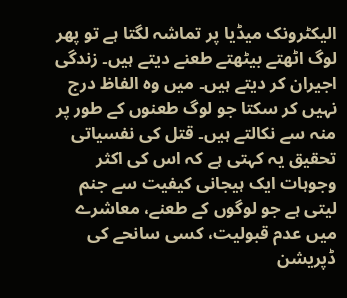الیکٹرونک میڈیا پر تماشہ لگتا ہے تو پھر لوگ اٹھتے بیٹھتے طعنے دیتے ہیں۔ زندگی اجیران کر دیتے ہیں۔ میں وہ الفاظ درج نہیں کر سکتا جو لوگ طعنوں کے طور پر منہ سے نکالتے ہیں۔ قتل کی نفسیاتی تحقیق یہ کہتی ہے کہ اس کی اکثر وجوہات ایک ہیجانی کیفیت سے جنم لیتی ہے جو لوگوں کے طعنے، معاشرے میں عدم قبولیت، کسی سانحے کی ڈپریشن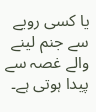یا کسی رویے سے جنم لینے والے غصہ سے پیدا ہوتی ہے۔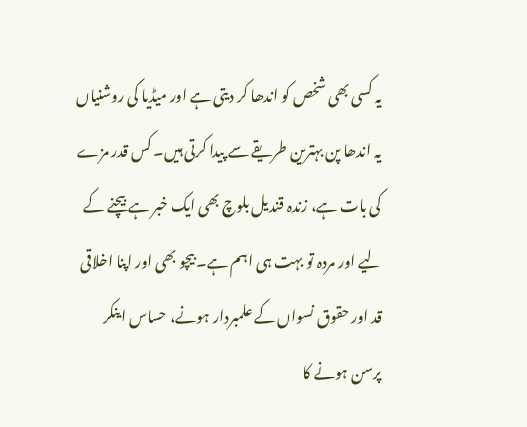یہ کسی بھی شخص کو اندھا کر دیتی ہے اور میڈیا کی روشنیاں یہ اندھا پن بہترین طریقے سے پیدا کرتی ہیں۔ کس قدر مزے کی بات ہے، زندہ قندیل بلوچ بھی ایک خبر ہے بیچنے کے لیے اور مردہ تو بہت ہی اہم ہے۔ بیچو بھی اور اپنا اخلاقی قد اور حقوق نسواں کے علمبردار ہونے، حساس اینکر پرسن ہونے کا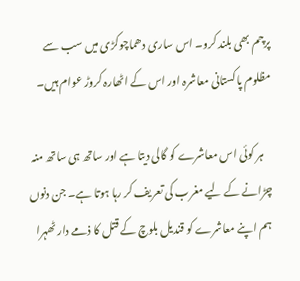پرچم بھی بلند کرو۔ اس ساری دھماچوکڑی میں سب سے مظلوم پاکستانی معاشرہ اور اس کے اٹھارہ کروڑ عوام ہیں۔

    ہر کوئی اس معاشرے کو گالی دیتا ہے اور ساتھ ہی ساتھ منہ چڑانے کے لیے مغرب کی تعریف کر رہا ہوتا ہے۔ جن دنوں ہم اپنے معاشرے کو قندیل بلوچ کے قتل کا ذمے دار ٹھہرا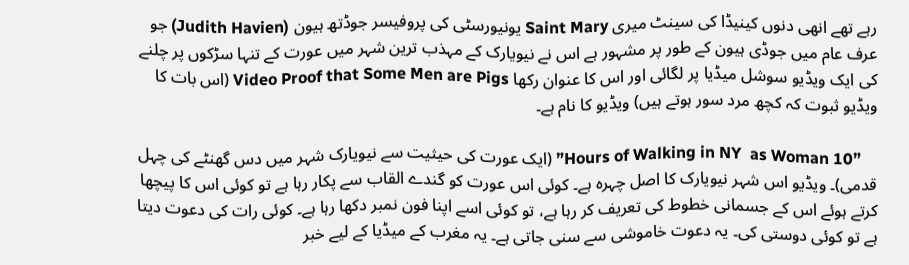رہے تھے انھی دنوں کینیڈا کی سینٹ میری Saint Mary یونیورسٹی کی پروفیسر جوڈتھ ہیون (Judith Havien) جو عرف عام میں جوڈی ہیون کے طور پر مشہور ہے اس نے نیویارک کے مہذب ترین شہر میں عورت کے تنہا سڑکوں پر چلنے کی ایک ویڈیو سوشل میڈیا پر لگائی اور اس کا عنوان رکھا Video Proof that Some Men are Pigs (اس بات کا ویڈیو ثبوت کہ کچھ مرد سور ہوتے ہیں) ویڈیو کا نام ہے۔

    ”10 Hours of Walking in NY  as Woman” (ایک عورت کی حیثیت سے نیویارک شہر میں دس گھنٹے کی چہل قدمی)۔ ویڈیو اس شہر نیویارک کا اصل چہرہ ہے۔ کوئی اس عورت کو گندے القاب سے پکار رہا ہے تو کوئی اس کا پیچھا کرتے ہوئے اس کے جسمانی خطوط کی تعریف کر رہا ہے، تو کوئی اسے اپنا فون نمبر دکھا رہا ہے۔ کوئی رات کی دعوت دیتا ہے تو کوئی دوستی کی۔ یہ دعوت خاموشی سے سنی جاتی ہے۔ یہ مغرب کے میڈیا کے لیے خبر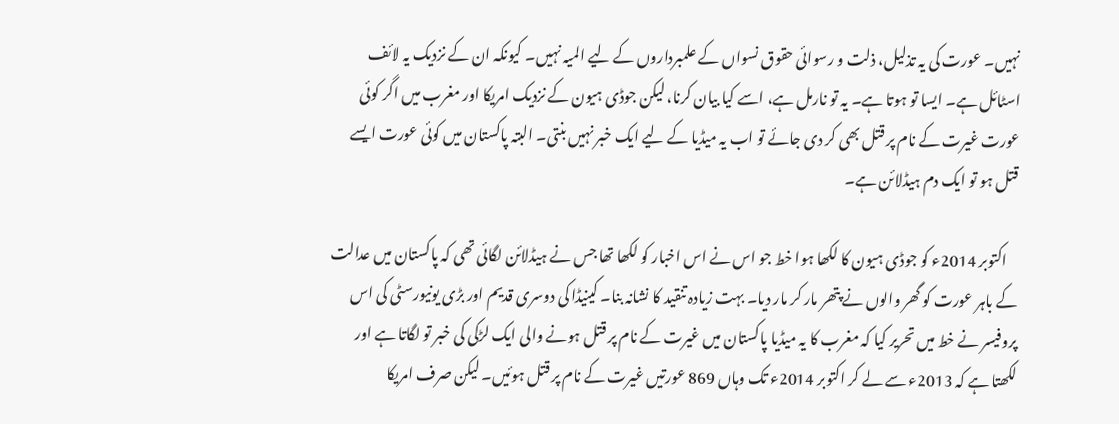نہیں۔ عورت کی یہ تذلیل، ذلت و رسوائی حقوق نسواں کے علمبرداروں کے لیے المیہ نہیں۔ کیونکہ ان کے نزدیک یہ لائف اسٹائل ہے۔ ایسا تو ہوتا ہے۔ یہ تو نارمل ہے، اسے کیا بیان کرنا، لیکن جوڈی ہیون کے نزدیک امریکا اور مغرب میں اگر کوئی عورت غیرت کے نام پر قتل بھی کر دی جائے تو اب یہ میڈیا کے لیے ایک خبر نہیں بنتی۔ البتہ پاکستان میں کوئی عورت ایسے قتل ہو تو ایک دم ہیڈلائن ہے۔

    اکتوبر 2014ء کو جوڈی ہیون کا لکھا ہوا خط جو اس نے اس اخبار کو لکھا تھا جس نے ہیڈلائن لگائی تھی کہ پاکستان میں عدالت کے باہر عورت کو گھر والوں نے پتھر مار کر مار دیا۔ بہت زیادہ تنقید کا نشانہ بنا۔ کینیڈا کی دوسری قدیم اور بڑی یونیورسٹی کی اس پروفیسر نے خط میں تحریر کیا کہ مغرب کا یہ میڈیا پاکستان میں غیرت کے نام پر قتل ہونے والی ایک لڑکی کی خبر تو لگاتا ہے اور لکھتا ہے کہ 2013ء سے لے کر اکتوبر 2014ء تک وہاں 869 عورتیں غیرت کے نام پر قتل ہوئیں۔ لیکن صرف امریکا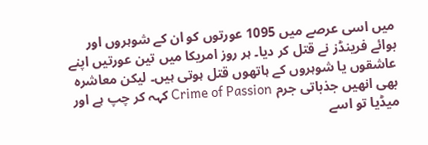میں اسی عرصے میں 1095 عورتوں کو ان کے شوہروں اور بوائے فرینڈز نے قتل کر دیا۔ ہر روز امریکا میں تین عورتیں اپنے عاشقوں یا شوہروں کے ہاتھوں قتل ہوتی ہیں۔ لیکن معاشرہ بھی انھیں جذباتی جرم Crime of Passion کہہ کر چپ ہے اور میڈیا تو اسے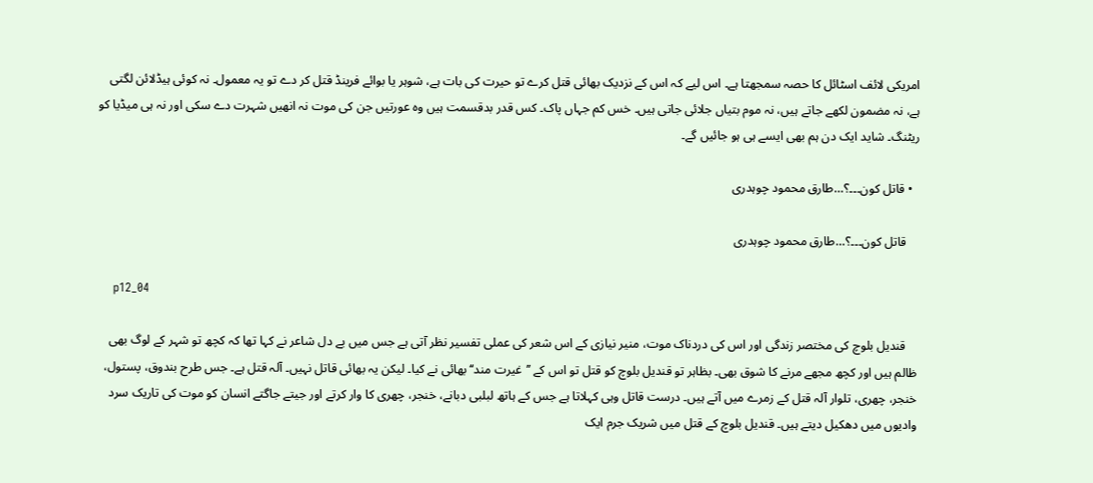امریکی لائف اسٹائل کا حصہ سمجھتا ہے۔ اس لیے کہ اس کے نزدیک بھائی قتل کرے تو حیرت کی بات ہے، شوہر یا بوائے فرینڈ قتل کر دے تو یہ معمول۔ نہ کوئی ہیڈلائن لگتی ہے، نہ مضمون لکھے جاتے ہیں، نہ موم بتیاں جلائی جاتی ہیں۔ خس کم جہاں پاک۔ کس قدر بدقسمت ہیں وہ عورتیں جن کی موت نہ انھیں شہرت دے سکی اور نہ ہی میڈیا کو ریٹنگ۔ شاید ایک دن ہم بھی ایسے ہی ہو جائیں گے۔

  • قاتل کون۔۔۔؟…طارق محمود چوہدری

    قاتل کون۔۔۔؟…طارق محمود چوہدری

    p12_04

    قندیل بلوچ کی مختصر زندگی اور اس کی دردناک موت، منیر نیازی کے اس شعر کی عملی تفسیر نظر آتی ہے جس میں بے دل شاعر نے کہا تھا کہ کچھ تو شہر کے لوگ بھی ظالم ہیں اور کچھ مجھے مرنے کا شوق بھی۔ بظاہر تو قندیل بلوچ کو قتل تو اس کے ’’غیرت مند‘‘ بھائی نے کیا۔ لیکن یہ بھائی قاتل نہیں۔ آلہ قتل ہے۔ جس طرح بندوق، پستول، خنجر، چھری، تلوار آلہ قتل کے زمرے میں آتے ہیں۔ درست قاتل وہی کہلاتا ہے جس کے ہاتھ لبلبی دبانے، خنجر، چھری کا وار کرتے اور جیتے جاگتے انسان کو موت کی تاریک سرد وادیوں میں دھکیل دیتے ہیں۔ قندیل بلوچ کے قتل میں شریک جرم ایک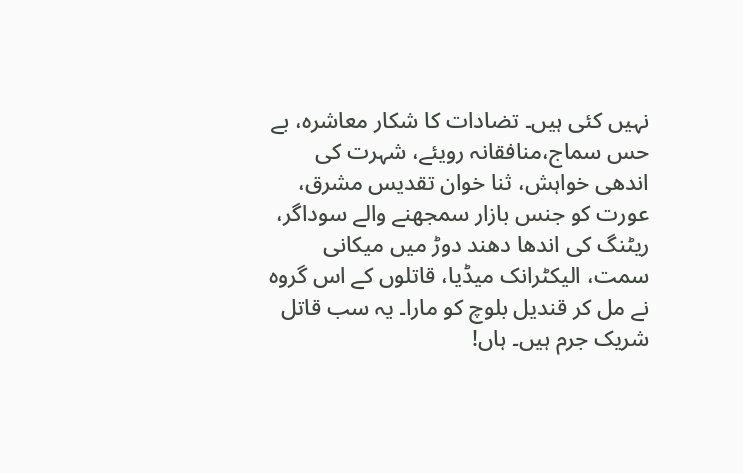نہیں کئی ہیں۔ تضادات کا شکار معاشرہ، بے حس سماج،منافقانہ رویئے، شہرت کی اندھی خواہش، ثنا خوان تقدیس مشرق، عورت کو جنس بازار سمجھنے والے سوداگر، ریٹنگ کی اندھا دھند دوڑ میں میکانی سمت، الیکٹرانک میڈیا، قاتلوں کے اس گروہ نے مل کر قندیل بلوچ کو مارا۔ یہ سب قاتل شریک جرم ہیں۔ ہاں!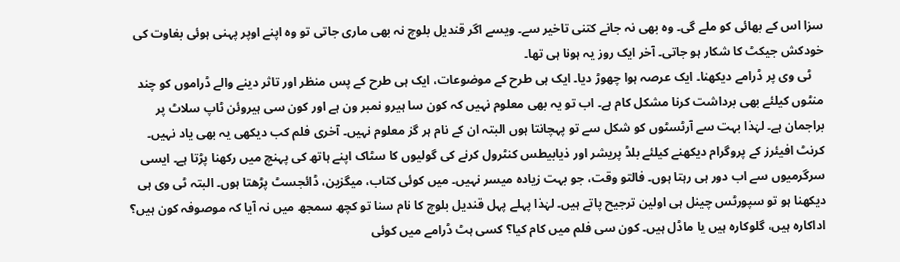سزا اس کے بھائی کو ملے گی۔ وہ بھی نہ جانے کتنی تاخیر سے۔ ویسے اگر قندیل بلوچ نہ بھی ماری جاتی تو وہ اپنے اوپر پہنی ہوئی بغاوت کی خودکش جیکٹ کا شکار ہو جاتی۔ آخر ایک روز یہ ہونا ہی تھا۔
    ٹی وی پر ڈرامے دیکھنا۔ ایک عرصہ ہوا چھوڑ دیا۔ ایک ہی طرح کے موضوعات، ایک ہی طرح کے پس منظر اور تاثر دینے والے ڈراموں کو چند منٹوں کیلئے بھی برداشت کرنا مشکل کام ہے۔ اب تو یہ بھی معلوم نہیں کہ کون سا ہیرو نمبر ون ہے اور کون سی ہیروئن ٹاپ سلاٹ پر براجمان ہے۔ لہٰذا بہت سے آرٹسٹوں کو شکل سے تو پہچانتا ہوں البتہ ان کے نام ہر گز معلوم نہیں۔ آخری فلم کب دیکھی یہ بھی یاد نہیں۔ کرنٹ افیئرز کے پروگرام دیکھنے کیلئے بلڈ پریشر اور ذیابیطس کنٹرول کرنے کی گولیوں کا سٹاک اپنے ہاتھ کی پہنچ میں رکھنا پڑتا ہے۔ ایسی سرگرمیوں سے اب دور ہی رہتا ہوں۔ فالتو وقت، جو بہت زیادہ میسر نہیں۔ میں کوئی کتاب، میگزین، ڈائجسٹ پڑھتا ہوں۔ البتہ ٹی وی ہی دیکھنا ہو تو سپورٹس چینل ہی اولین ترجیح پاتے ہیں۔ لہٰذا پہلے پہل قندیل بلوچ کا نام سنا تو کچھ سمجھ میں نہ آیا کہ موصوفہ کون ہیں؟ اداکارہ ہیں، گلوکارہ ہیں یا ماڈل ہیں۔ کون سی فلم میں کام کیا؟ کسی ہٹ ڈرامے میں کوئی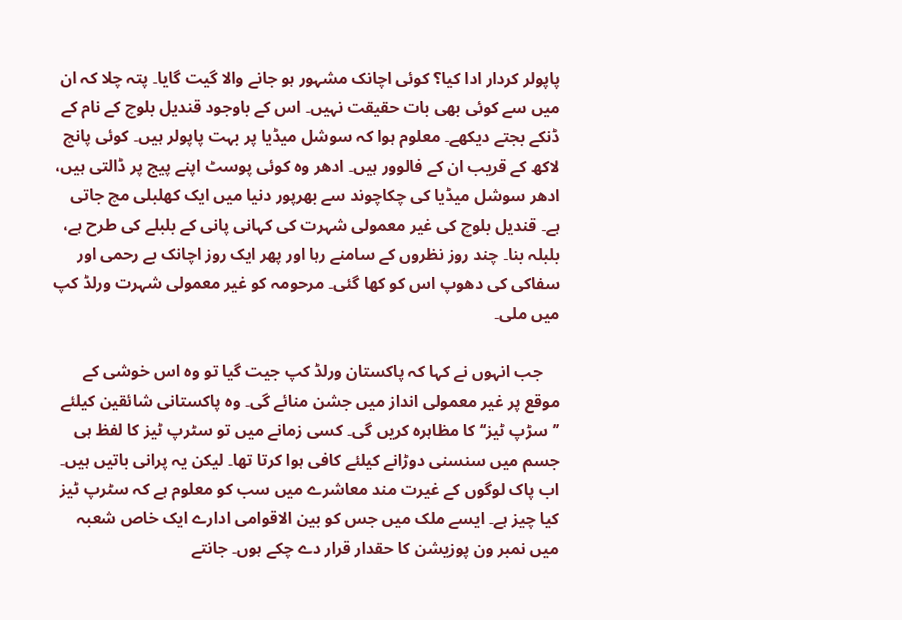پاپولر کردار ادا کیا؟ کوئی اچانک مشہور ہو جانے والا گیت گایا۔ پتہ چلا کہ ان میں سے کوئی بھی بات حقیقت نہیں۔ اس کے باوجود قندیل بلوچ کے نام کے ڈنکے بجتے دیکھے۔ معلوم ہوا کہ سوشل میڈیا پر بہت پاپولر ہیں۔ کوئی پانچ لاکھ کے قریب ان کے فالوور ہیں۔ ادھر وہ کوئی پوسٹ اپنے پیج پر ڈالتی ہیں، ادھر سوشل میڈیا کی چکاچوند سے بھرپور دنیا میں ایک کھلبلی مچ جاتی ہے۔ قندیل بلوچ کی غیر معمولی شہرت کی کہانی پانی کے بلبلے کی طرح ہے، بلبلہ بنا۔ چند روز نظروں کے سامنے رہا اور پھر ایک روز اچانک بے رحمی اور سفاکی کی دھوپ اس کو کھا گئی۔ مرحومہ کو غیر معمولی شہرت ورلڈ کپ میں ملی۔

    جب انہوں نے کہا کہ پاکستان ورلڈ کپ جیت گیا تو وہ اس خوشی کے موقع پر غیر معمولی انداز میں جشن منائے گی۔ وہ پاکستانی شائقین کیلئے ’’سڑپ ٹیز‘‘ کا مظاہرہ کریں گی۔ کسی زمانے میں تو سٹرپ ٹیز کا لفظ ہی جسم میں سنسنی دوڑانے کیلئے کافی ہوا کرتا تھا۔ لیکن یہ پرانی باتیں ہیں۔ اب پاک لوگوں کے غیرت مند معاشرے میں سب کو معلوم ہے کہ سٹرپ ٹیز کیا چیز ہے۔ ایسے ملک میں جس کو بین الاقوامی ادارے ایک خاص شعبہ میں نمبر ون پوزیشن کا حقدار قرار دے چکے ہوں۔ جانتے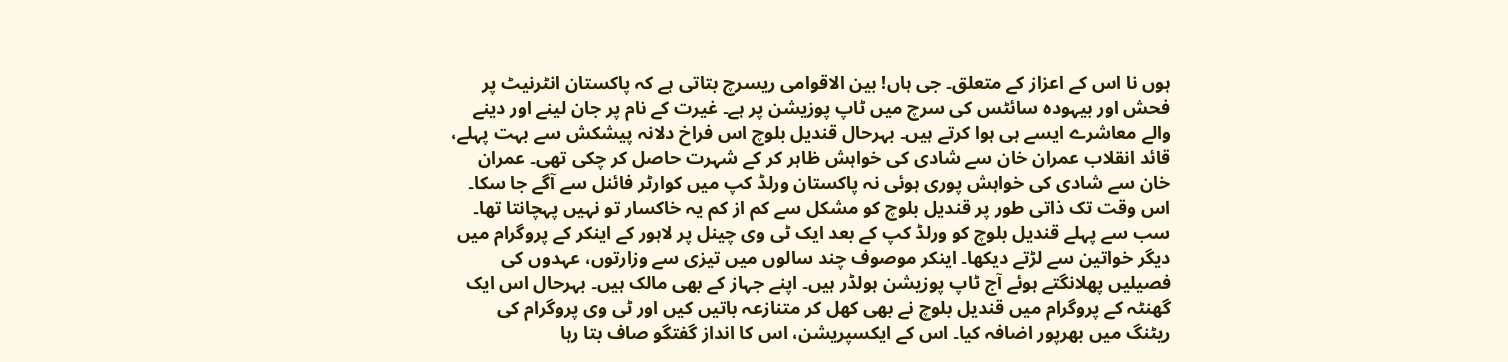ہوں نا اس کے اعزاز کے متعلق۔ جی ہاں! بین الاقوامی ریسرچ بتاتی ہے کہ پاکستان انٹرنیٹ پر فحش اور بیہودہ سائٹس کی سرچ میں ٹاپ پوزیشن پر ہے۔ غیرت کے نام پر جان لینے اور دینے والے معاشرے ایسے ہی ہوا کرتے ہیں۔ بہرحال قندیل بلوچ اس فراخ دلانہ پیشکش سے بہت پہلے، قائد انقلاب عمران خان سے شادی کی خواہش ظاہر کر کے شہرت حاصل کر چکی تھی۔ عمران خان سے شادی کی خواہش پوری ہوئی نہ پاکستان ورلڈ کپ میں کوارٹر فائنل سے آگے جا سکا۔ اس وقت تک ذاتی طور پر قندیل بلوچ کو مشکل سے کم از کم یہ خاکسار تو نہیں پہچانتا تھا۔ سب سے پہلے قندیل بلوچ کو ورلڈ کپ کے بعد ایک ٹی وی چینل پر لاہور کے اینکر کے پروگرام میں دیگر خواتین سے لڑتے دیکھا۔ اینکر موصوف چند سالوں میں تیزی سے وزارتوں، عہدوں کی فصیلیں پھلانگتے ہوئے آج ٹاپ پوزیشن ہولڈر ہیں۔ اپنے جہاز کے بھی مالک ہیں۔ بہرحال اس ایک گھنٹہ کے پروگرام میں قندیل بلوچ نے بھی کھل کر متنازعہ باتیں کیں اور ٹی وی پروگرام کی ریٹنگ میں بھرپور اضافہ کیا۔ اس کے ایکسپریشن، اس کا انداز گفتگو صاف بتا رہا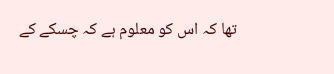تھا کہ اس کو معلوم ہے کہ چسکے کے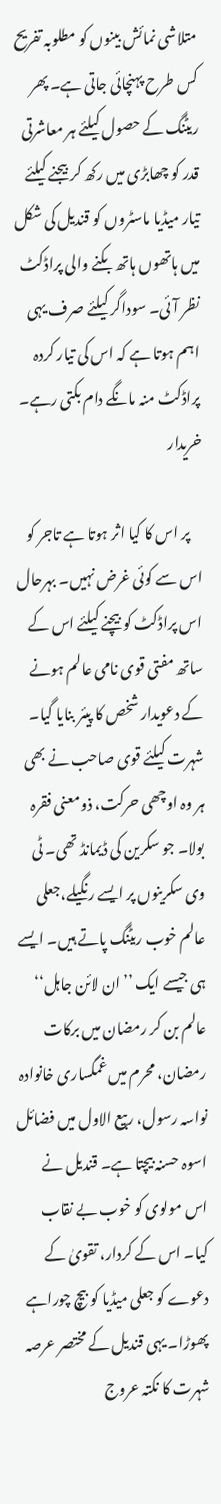متلاشی نمائش بینوں کو مطلوبہ تفریح کس طرح پہنچائی جاتی ہے۔ پھر ریٹنگ کے حصول کیلئے ہر معاشرتی قدر کو چھابڑی میں رکھ کر بیجنے کیلئے تیار میڈیا ماسٹروں کو قندیل کی شکل میں ہاتھوں ہاتھ بکنے والی پراڈکٹ نظر آئی۔ سوداگر کیلئے صرف یہی اہم ہوتا ہے کہ اس کی تیار کردہ پراڈکٹ منہ مانگے دام بکتی رہے۔ خریدار

    پر اس کا کیا اثر ہوتا ہے تاجر کو اس سے کوئی غرض نہیں۔ بہرحال اس پراڈکٹ کو بیچنے کیلئے اس کے ساتھ مفتی قوی نامی عالم ہونے کے دعویدار شخص کا پیئر بنایا گیا۔ شہرت کیلئے قوی صاحب نے بھی ہر وہ اوچھی حرکت، ذومعنی فقرہ بولا۔ جو سکرین کی ڈیمانڈ تھی۔ ٹی وی سکرینوں پر ایسے رنگیلے،جعلی عالم خوب ریٹنگ پاتے ہیں۔ ایسے ہی جیسے ایک ’’ان لائن جاہل‘‘ عالم بن کر رمضان میں برکات رمضان، محرم میں غمگساری خانوادہ نواسہ رسول، ربیع الاول میں فضائل اسوہ حسنہ بیچتا ہے۔ قندیل نے اس مولوی کو خوب بے نقاب کیا۔ اس کے کردار، تقویٰ کے دعوے کو جعلی میڈیا کو بیچ چوراہے پھوڑا۔ یہی قندیل کے مختصر عرصہ شہرت کا نکتہ عروج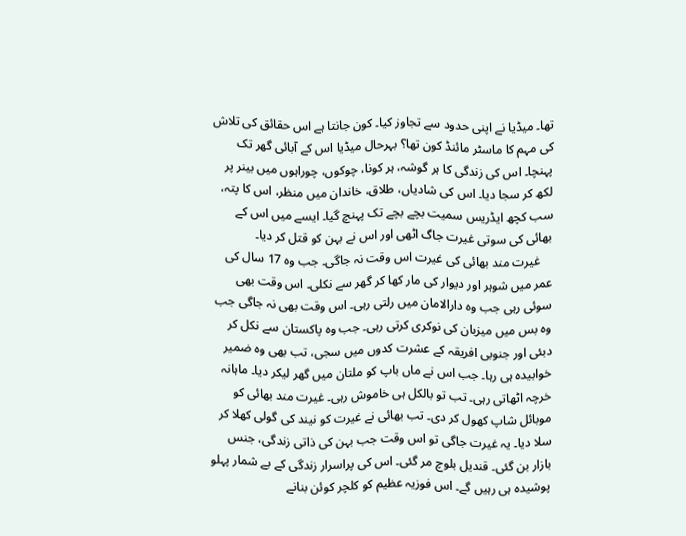تھا۔ میڈیا نے اپنی حدود سے تجاوز کیا۔ کون جانتا ہے اس حقائق کی تلاش کی مہم کا ماسٹر مائنڈ کون تھا؟ بہرحال میڈیا اس کے آبائی گھر تک پہنچا۔ اس کی زندگی کا ہر گوشہ، ہر کونا، چوکوں، چوراہوں میں بینر پر لکھ کر سجا دیا۔ اس کی شادیاں، طلاق، خاندان میں منظر، اس کا پتہ، سب کچھ ایڈریس سمیت بچے بچے تک پہنچ گیا۔ ایسے میں اس کے بھائی کی سوتی غیرت جاگ اٹھی اور اس نے بہن کو قتل کر دیا۔
    غیرت مند بھائی کی غیرت اس وقت نہ جاگی۔ جب وہ 17 سال کی عمر میں شوہر اور دیوار کی مار کھا کر گھر سے نکلی۔ اس وقت بھی سوئی رہی جب وہ دارالامان میں رلتی رہی۔ اس وقت بھی نہ جاگی جب وہ بس میں میزبان کی نوکری کرتی رہی۔ جب وہ پاکستان سے نکل کر دبئی اور جنوبی افریقہ کے عشرت کدوں میں سجی، تب بھی وہ ضمیر خوابیدہ ہی رہا۔ جب اس نے ماں باپ کو ملتان میں گھر لیکر دیا۔ ماہانہ خرچہ اٹھاتی رہی۔ تب تو بالکل ہی خاموش رہی۔ غیرت مند بھائی کو موبائل شاپ کھول کر دی۔ تب بھائی نے غیرت کو نیند کی گولی کھلا کر سلا دیا۔ یہ غیرت جاگی تو اس وقت جب بہن کی ذاتی زندگی، جنس بازار بن گئی۔ قندیل بلوچ مر گئی۔ اس کی پراسرار زندگی کے بے شمار پہلو پوشیدہ ہی رہیں گے۔ اس فوزیہ عظیم کو کلچر کوئن بنانے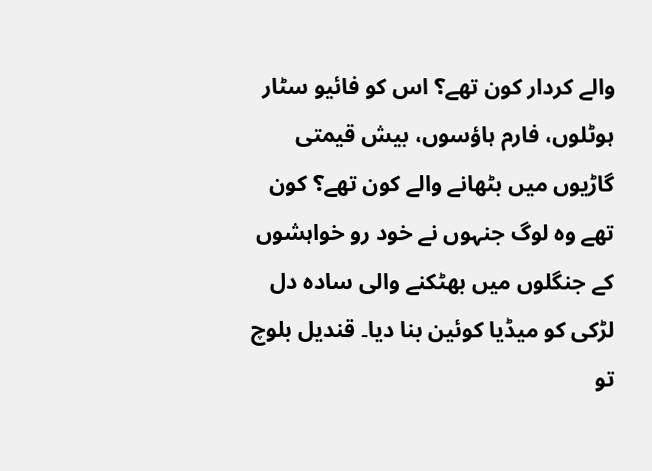والے کردار کون تھے؟ اس کو فائیو سٹار ہوٹلوں، فارم ہاؤسوں، بیش قیمتی گاڑیوں میں بٹھانے والے کون تھے؟ کون تھے وہ لوگ جنہوں نے خود رو خواہشوں کے جنگلوں میں بھٹکنے والی سادہ دل لڑکی کو میڈیا کوئین بنا دیا۔ قندیل بلوچ تو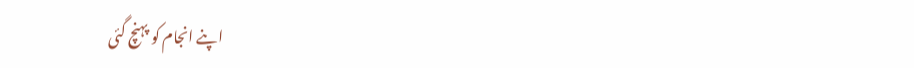اپنے انجام کو پہنچ گئی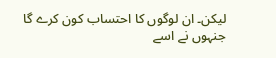لیکن۔ ان لوگوں کا احتساب کون کرے گا جنہوں نے اسے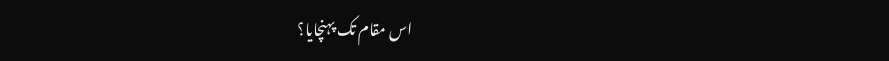اس مقام تک پہنچایا؟